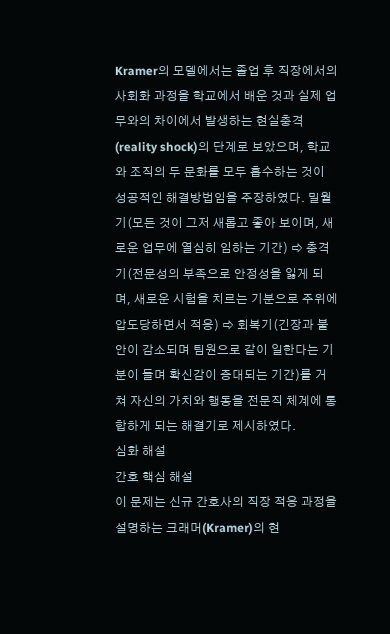Kramer의 모델에서는 졸업 후 직장에서의 사회화 과정을 학교에서 배운 것과 실제 업무와의 차이에서 발생하는 현실충격(reality shock)의 단계로 보았으며, 학교와 조직의 두 문화를 모두 흡수하는 것이 성공적인 해결방법임을 주장하였다. 밀월기(모든 것이 그저 새롭고 좋아 보이며, 새로운 업무에 열심히 임하는 기간) ⇨ 충격기(전문성의 부족으로 안정성을 잃게 되며, 새로운 시험을 치르는 기분으로 주위에 압도당하면서 적응) ⇨ 회복기(긴장과 불안이 감소되며 팀원으로 같이 일한다는 기분이 들며 확신감이 증대되는 기간)를 거쳐 자신의 가치와 행동을 전문직 체계에 통합하게 되는 해결기로 제시하였다.
심화 해설
간호 핵심 해설
이 문제는 신규 간호사의 직장 적응 과정을 설명하는 크래머(Kramer)의 현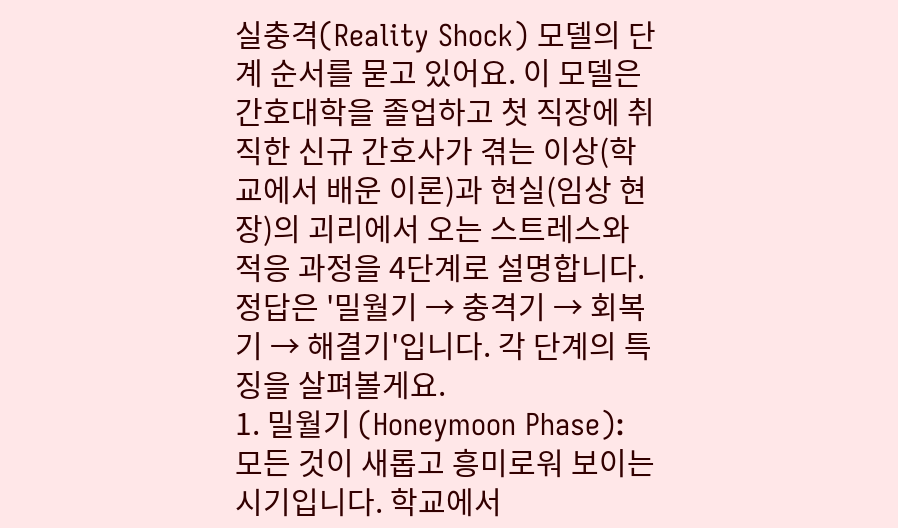실충격(Reality Shock) 모델의 단계 순서를 묻고 있어요. 이 모델은 간호대학을 졸업하고 첫 직장에 취직한 신규 간호사가 겪는 이상(학교에서 배운 이론)과 현실(임상 현장)의 괴리에서 오는 스트레스와 적응 과정을 4단계로 설명합니다.
정답은 '밀월기 → 충격기 → 회복기 → 해결기'입니다. 각 단계의 특징을 살펴볼게요.
1. 밀월기 (Honeymoon Phase): 모든 것이 새롭고 흥미로워 보이는 시기입니다. 학교에서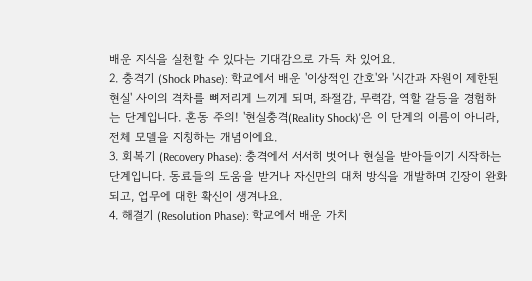배운 지식을 실천할 수 있다는 기대감으로 가득 차 있어요.
2. 충격기 (Shock Phase): 학교에서 배운 '이상적인 간호'와 '시간과 자원이 제한된 현실' 사이의 격차를 뼈저리게 느끼게 되며, 좌절감, 무력감, 역할 갈등을 경험하는 단계입니다. 혼동 주의! '현실충격(Reality Shock)'은 이 단계의 이름이 아니라, 전체 모델을 지칭하는 개념이에요.
3. 회복기 (Recovery Phase): 충격에서 서서히 벗어나 현실을 받아들이기 시작하는 단계입니다. 동료들의 도움을 받거나 자신만의 대처 방식을 개발하며 긴장이 완화되고, 업무에 대한 확신이 생겨나요.
4. 해결기 (Resolution Phase): 학교에서 배운 가치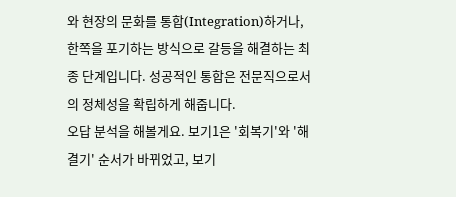와 현장의 문화를 통합(Integration)하거나, 한쪽을 포기하는 방식으로 갈등을 해결하는 최종 단계입니다. 성공적인 통합은 전문직으로서의 정체성을 확립하게 해줍니다.
오답 분석을 해볼게요. 보기1은 '회복기'와 '해결기' 순서가 바뀌었고, 보기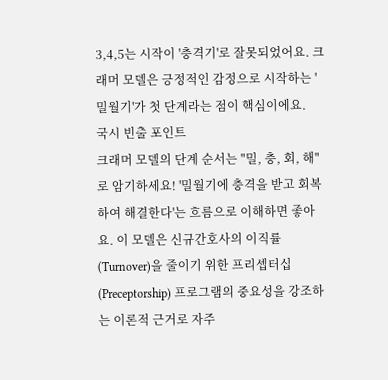3,4,5는 시작이 '충격기'로 잘못되었어요. 크래머 모델은 긍정적인 감정으로 시작하는 '밀월기'가 첫 단계라는 점이 핵심이에요.
국시 빈출 포인트
크래머 모델의 단계 순서는 "밀, 충, 회, 해"로 암기하세요! '밀월기에 충격을 받고 회복하여 해결한다'는 흐름으로 이해하면 좋아요. 이 모델은 신규간호사의 이직률(Turnover)을 줄이기 위한 프리셉터십(Preceptorship) 프로그램의 중요성을 강조하는 이론적 근거로 자주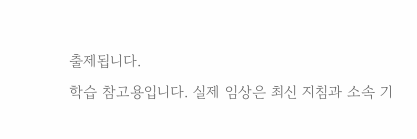출제됩니다.
학습 참고용입니다. 실제 임상은 최신 지침과 소속 기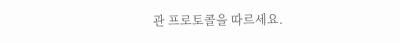관 프로토콜을 따르세요.